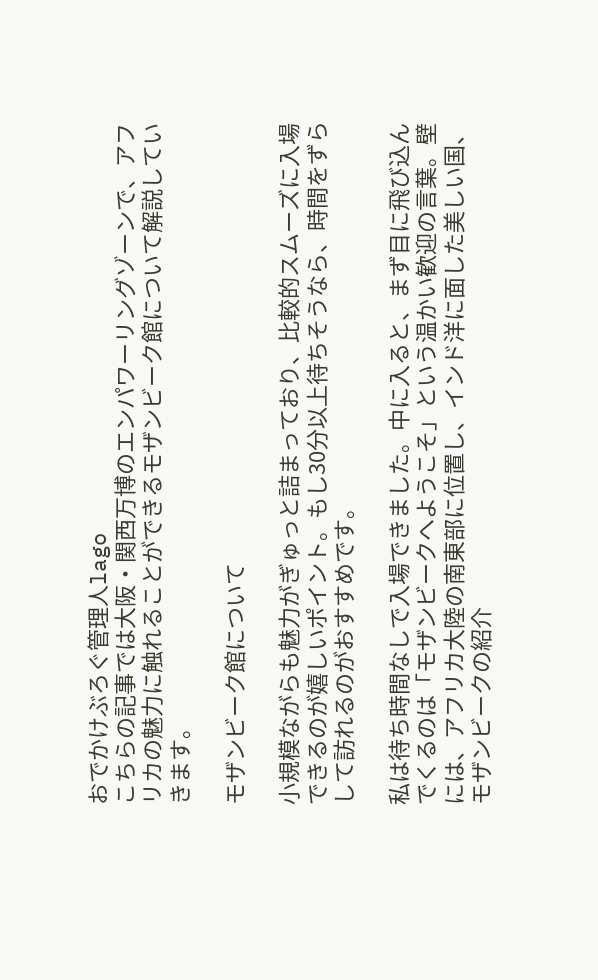おでかけぶろぐ管理人lago
こちらの記事では大阪・関西万博のエンパワーリングゾーンで、アフリカの魅力に触れることができるモザンビーク館について解説していきます。

モザンビーク館について

小規模ながらも魅力がぎゅっと詰まっており、比較的スムーズに入場できるのが嬉しいポイント。もし30分以上待ちそうなら、時間をずらして訪れるのがおすすめです。

私は待ち時間なしで入場できました。中に入ると、まず目に飛び込んでくるのは「モザンビークへようこそ」という温かい歓迎の言葉。壁には、アフリカ大陸の南東部に位置し、インド洋に面した美しい国、モザンビークの紹介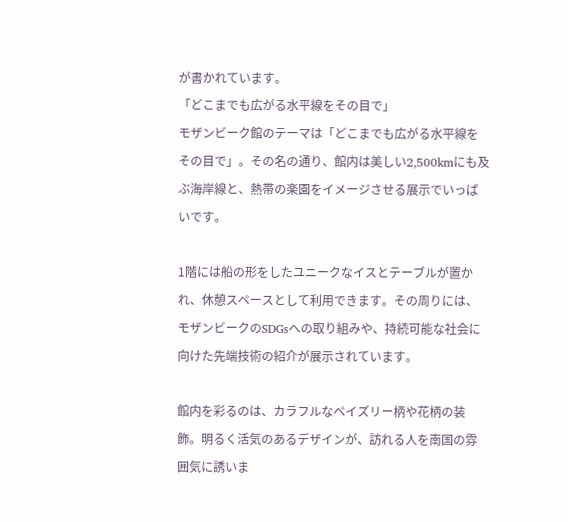が書かれています。
「どこまでも広がる水平線をその目で」
モザンビーク館のテーマは「どこまでも広がる水平線をその目で」。その名の通り、館内は美しい2,500kmにも及ぶ海岸線と、熱帯の楽園をイメージさせる展示でいっぱいです。

1階には船の形をしたユニークなイスとテーブルが置かれ、休憩スペースとして利用できます。その周りには、モザンビークのSDGsへの取り組みや、持続可能な社会に向けた先端技術の紹介が展示されています。

館内を彩るのは、カラフルなペイズリー柄や花柄の装飾。明るく活気のあるデザインが、訪れる人を南国の雰囲気に誘いま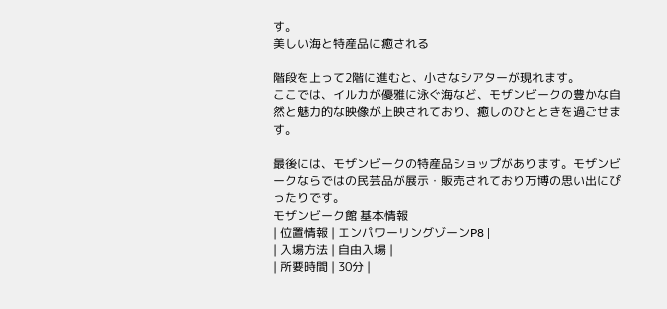す。
美しい海と特産品に癒される

階段を上って2階に進むと、小さなシアターが現れます。
ここでは、イルカが優雅に泳ぐ海など、モザンビークの豊かな自然と魅力的な映像が上映されており、癒しのひとときを過ごせます。

最後には、モザンビークの特産品ショップがあります。モザンビークならではの民芸品が展示・販売されており万博の思い出にぴったりです。
モザンビーク館 基本情報
| 位置情報 | エンパワーリングゾーンP8 |
| 入場方法 | 自由入場 |
| 所要時間 | 30分 |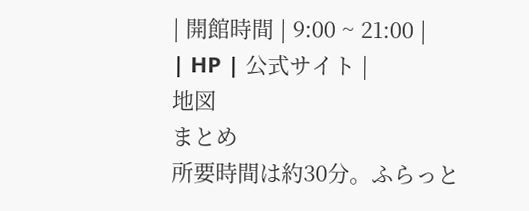| 開館時間 | 9:00 ~ 21:00 |
| HP | 公式サイト |
地図
まとめ
所要時間は約30分。ふらっと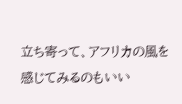立ち寄って、アフリカの風を感じてみるのもいい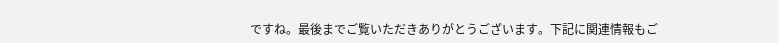ですね。最後までご覧いただきありがとうございます。下記に関連情報もご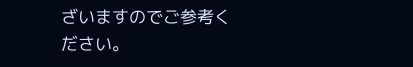ざいますのでご参考ください。